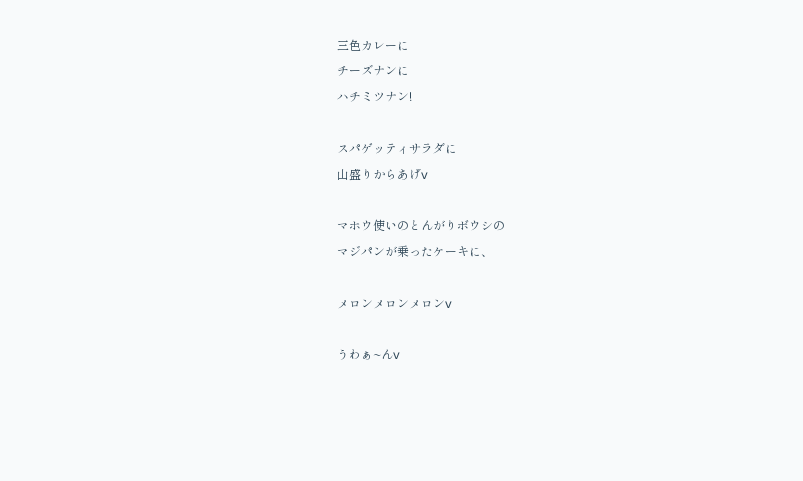三色カレーに
チーズナンに
ハチミツナン!

スパゲッティサラダに
山盛りからあげv

マホウ使いのとんがりボウシの
マジパンが乗ったケーキに、

メロンメロンメロンv

うわぁ~んv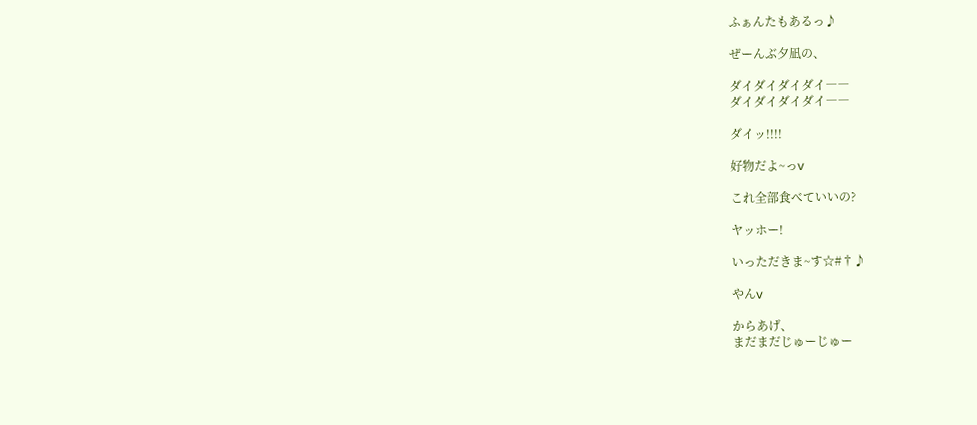ふぁんたもあるっ♪

ぜーんぶ夕凪の、

ダイダイダイダイ――
ダイダイダイダイ――

ダイッ!!!!

好物だよ~っv

これ全部食べていいの?

ヤッホー!

いっただきま~す☆#†♪

やんv

からあげ、
まだまだじゅーじゅー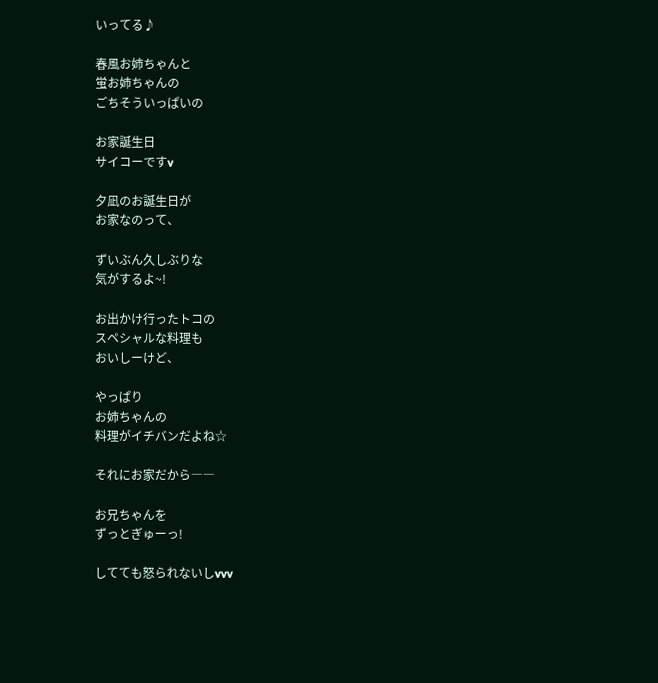いってる♪

春風お姉ちゃんと
蛍お姉ちゃんの
ごちそういっぱいの

お家誕生日
サイコーですv

夕凪のお誕生日が
お家なのって、

ずいぶん久しぶりな
気がするよ~!

お出かけ行ったトコの
スペシャルな料理も
おいしーけど、

やっぱり
お姉ちゃんの
料理がイチバンだよね☆

それにお家だから――

お兄ちゃんを
ずっとぎゅーっ!

してても怒られないしvvv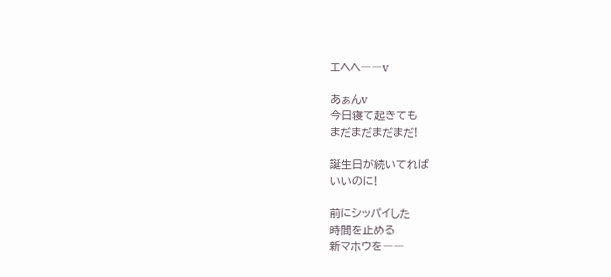エヘヘ――v

あぁんv
今日寝て起きても
まだまだまだまだ!

誕生日が続いてれば
いいのに!

前にシッパイした
時間を止める
新マホウを――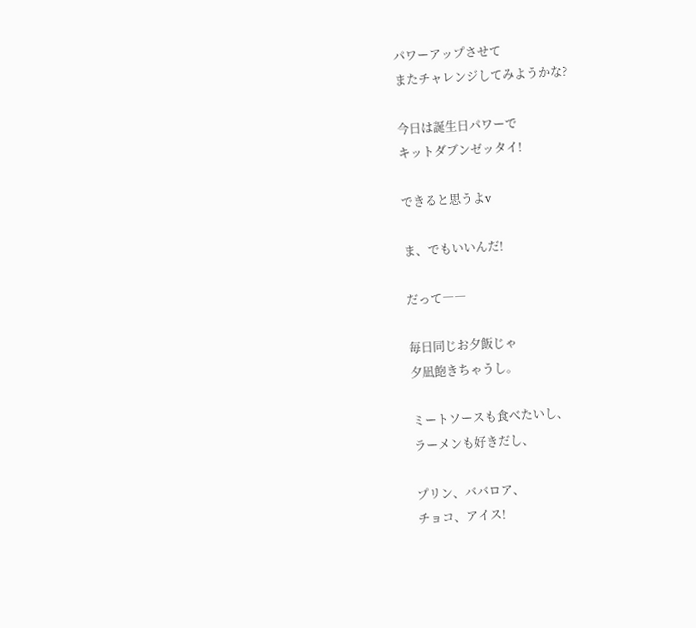パワーアップさせて
またチャレンジしてみようかな?

今日は誕生日パワーで
キットダブンゼッタイ!

できると思うよv

ま、でもいいんだ!

だって――

毎日同じお夕飯じゃ
夕凪飽きちゃうし。

ミートソースも食べたいし、
ラーメンも好きだし、

プリン、ババロア、
チョコ、アイス!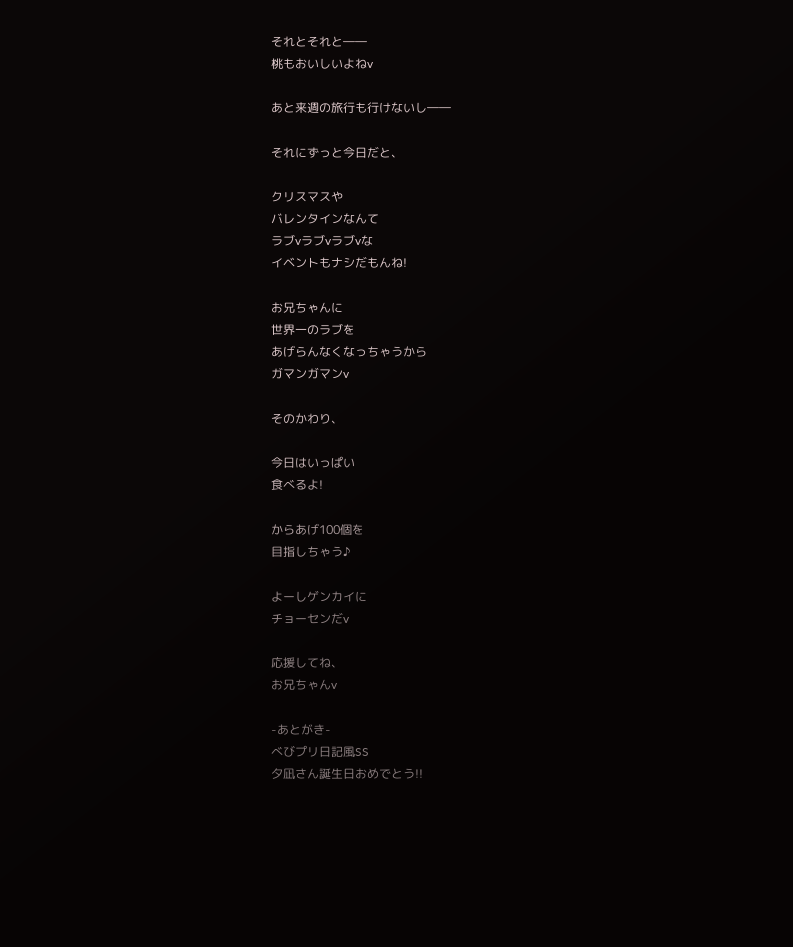それとそれと――
桃もおいしいよねv

あと来週の旅行も行けないし――

それにずっと今日だと、

クリスマスや
バレンタインなんて
ラブvラブvラブvな
イベントもナシだもんね!

お兄ちゃんに
世界一のラブを
あげらんなくなっちゃうから
ガマンガマンv

そのかわり、

今日はいっぱい
食べるよ!

からあげ100個を
目指しちゃう♪

よーしゲンカイに
チョーセンだv

応援してね、
お兄ちゃんv

-あとがき-
べびプリ日記風SS
夕凪さん誕生日おめでとう!!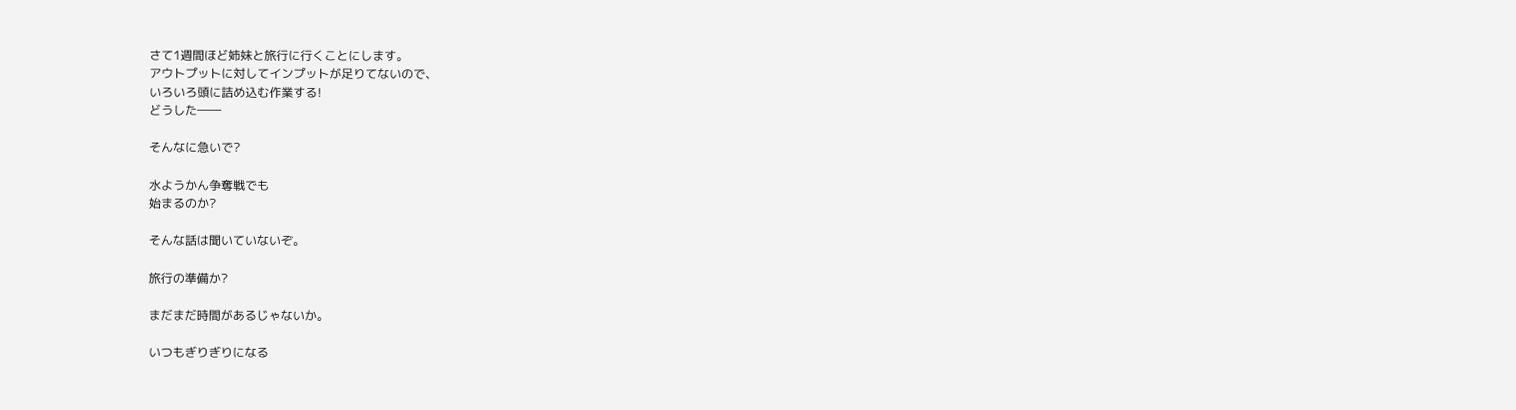さて1週間ほど姉妹と旅行に行くことにします。
アウトプットに対してインプットが足りてないので、
いろいろ頭に詰め込む作業する!
どうした――

そんなに急いで?

水ようかん争奪戦でも
始まるのか?

そんな話は聞いていないぞ。

旅行の準備か?

まだまだ時間があるじゃないか。

いつもぎりぎりになる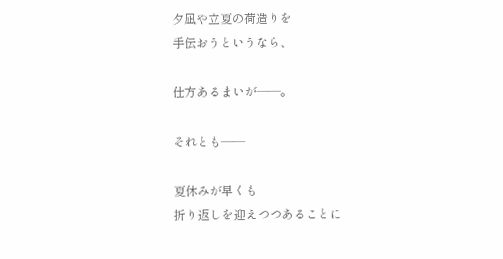夕凪や立夏の荷造りを
手伝おうというなら、

仕方あるまいが――。

それとも――

夏休みが早くも
折り返しを迎えつつあることに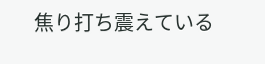焦り打ち震えている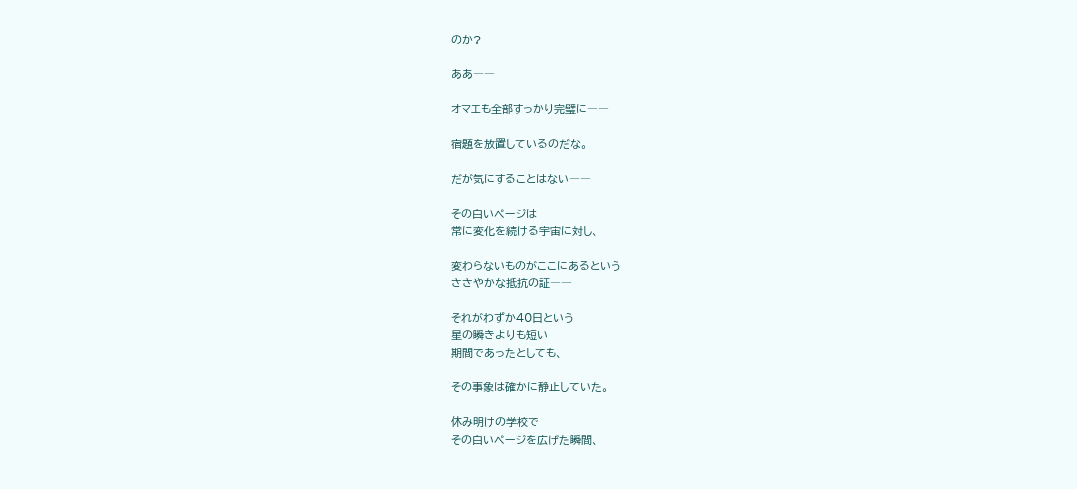のか?

ああ――

オマエも全部すっかり完璧に――

宿題を放置しているのだな。

だが気にすることはない――

その白いページは
常に変化を続ける宇宙に対し、

変わらないものがここにあるという
ささやかな抵抗の証――

それがわずか40日という
星の瞬きよりも短い
期間であったとしても、

その事象は確かに静止していた。

休み明けの学校で
その白いページを広げた瞬間、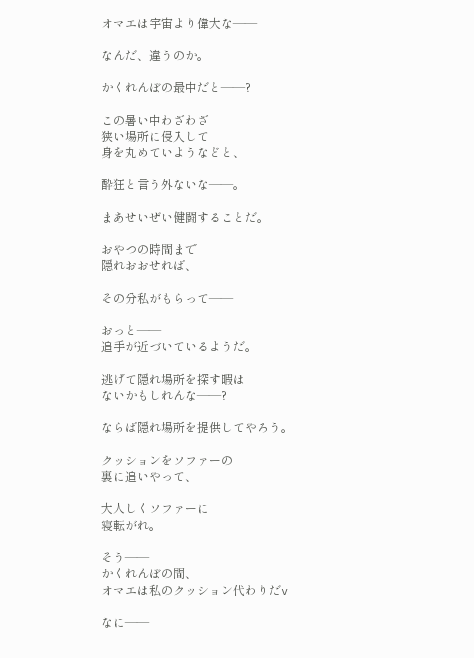オマエは宇宙より偉大な――

なんだ、違うのか。

かくれんぼの最中だと――?

この暑い中わざわざ
狭い場所に侵入して
身を丸めていようなどと、

酔狂と言う外ないな――。

まあせいぜい健闘することだ。

おやつの時間まで
隠れおおせれば、

その分私がもらって――

おっと――
追手が近づいているようだ。

逃げて隠れ場所を探す暇は
ないかもしれんな――?

ならば隠れ場所を提供してやろう。

クッションをソファーの
裏に追いやって、

大人しくソファーに
寝転がれ。

そう――
かくれんぼの間、
オマエは私のクッション代わりだv

なに――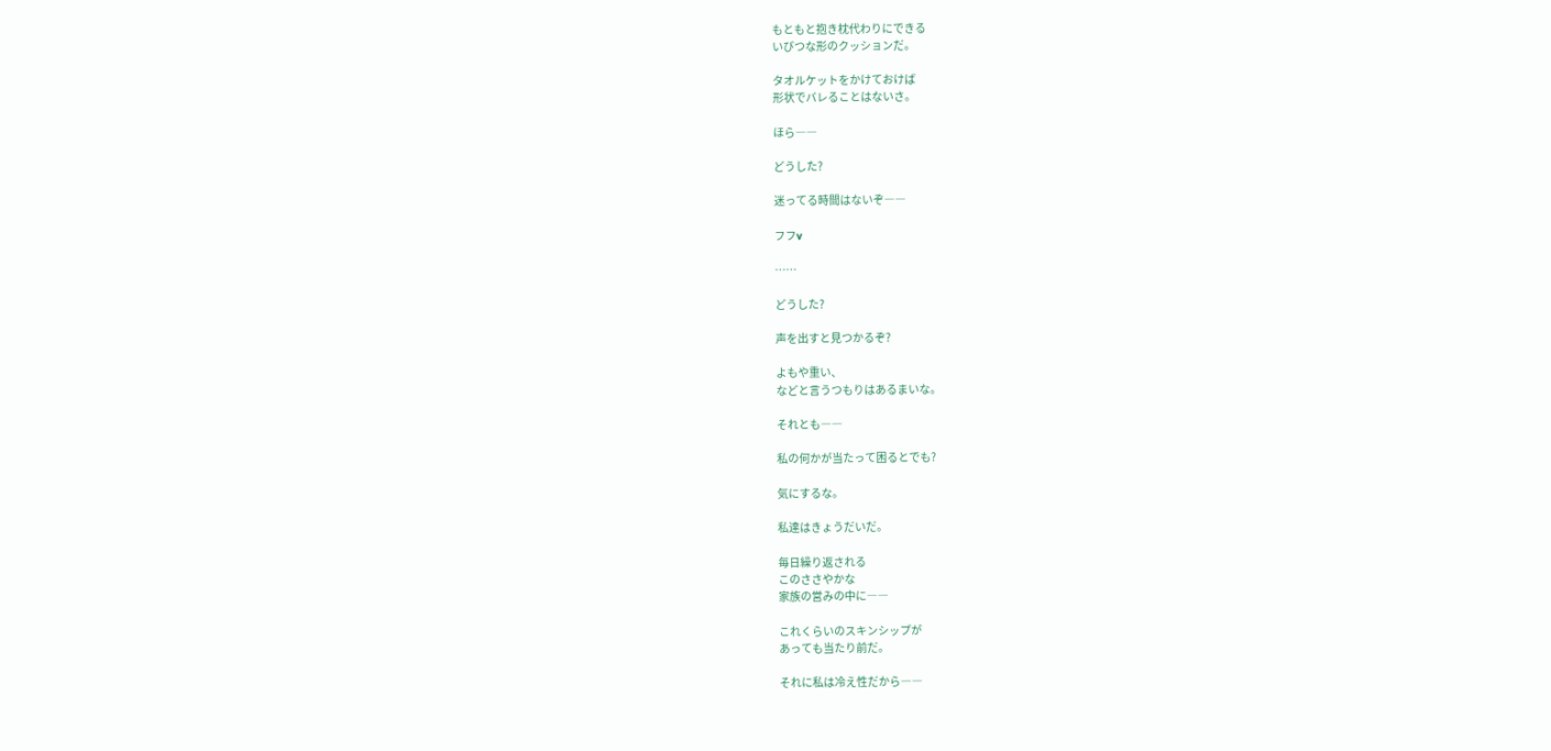もともと抱き枕代わりにできる
いびつな形のクッションだ。

タオルケットをかけておけば
形状でバレることはないさ。

ほら――

どうした?

迷ってる時間はないぞ――

フフv

……

どうした?

声を出すと見つかるぞ?

よもや重い、
などと言うつもりはあるまいな。

それとも――

私の何かが当たって困るとでも?

気にするな。

私達はきょうだいだ。

毎日繰り返される
このささやかな
家族の営みの中に――

これくらいのスキンシップが
あっても当たり前だ。

それに私は冷え性だから――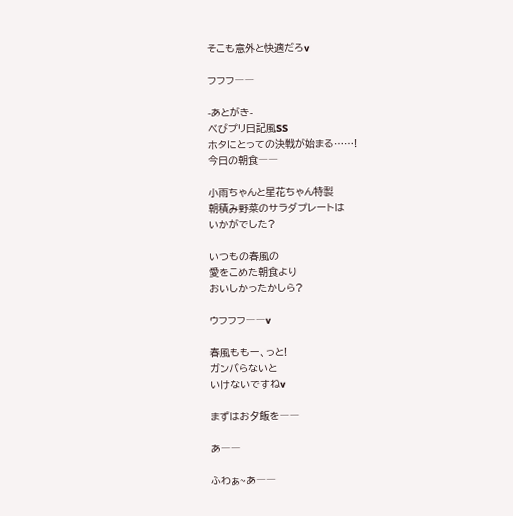そこも意外と快適だろv

フフフ――

-あとがき-
べびプリ日記風SS
ホタにとっての決戦が始まる……!
今日の朝食――

小雨ちゃんと星花ちゃん特製
朝積み野菜のサラダプレートは
いかがでした?

いつもの春風の
愛をこめた朝食より
おいしかったかしら?

ウフフフ――v

春風ももー、っと!
ガンバらないと
いけないですねv

まずはお夕飯を――

あ――

ふわぁ~あ――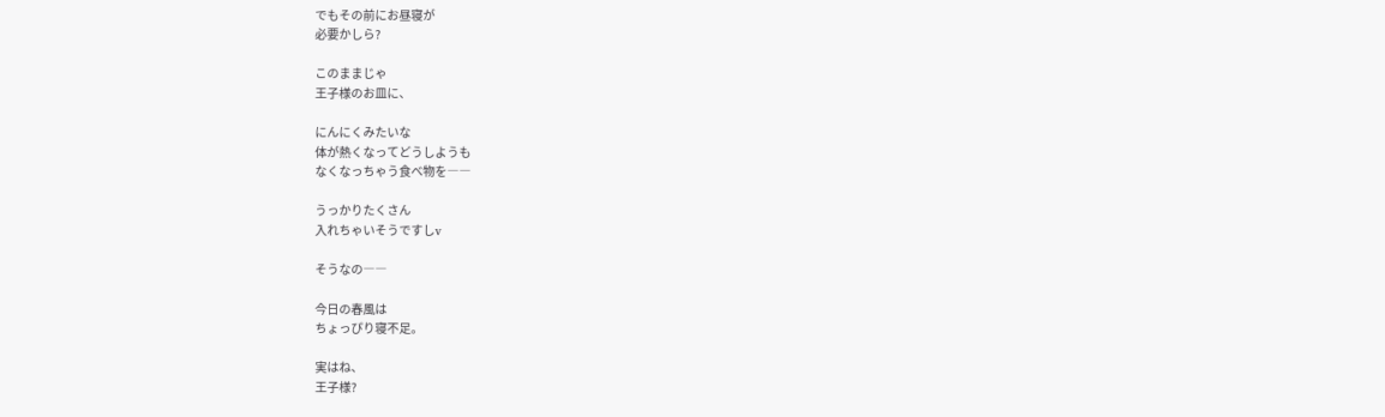でもその前にお昼寝が
必要かしら?

このままじゃ
王子様のお皿に、

にんにくみたいな
体が熱くなってどうしようも
なくなっちゃう食べ物を――

うっかりたくさん
入れちゃいそうですしv

そうなの――

今日の春風は
ちょっぴり寝不足。

実はね、
王子様?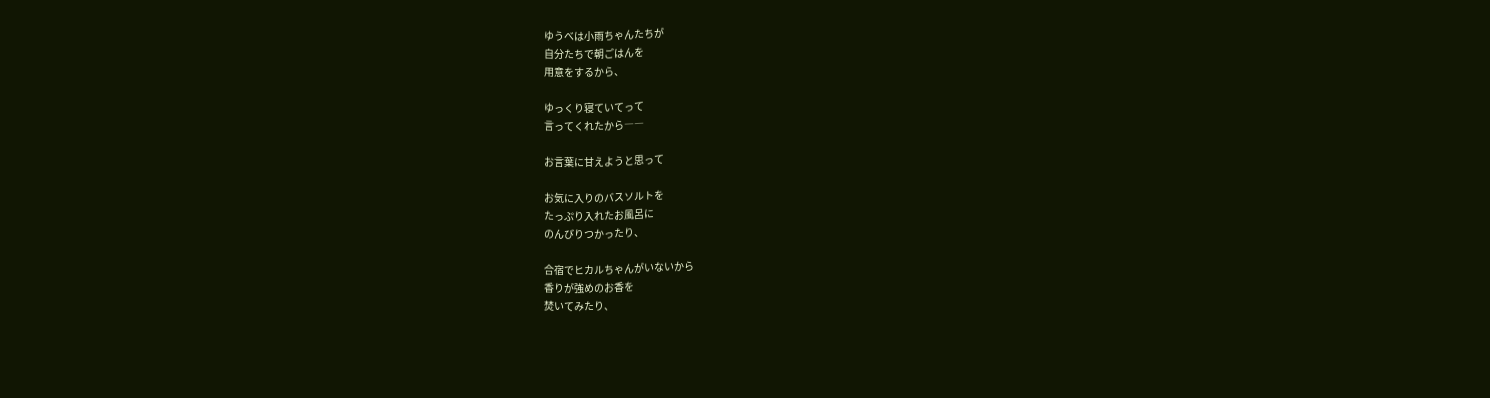ゆうべは小雨ちゃんたちが
自分たちで朝ごはんを
用意をするから、

ゆっくり寝ていてって
言ってくれたから――

お言葉に甘えようと思って

お気に入りのバスソルトを
たっぷり入れたお風呂に
のんびりつかったり、

合宿でヒカルちゃんがいないから
香りが強めのお香を
焚いてみたり、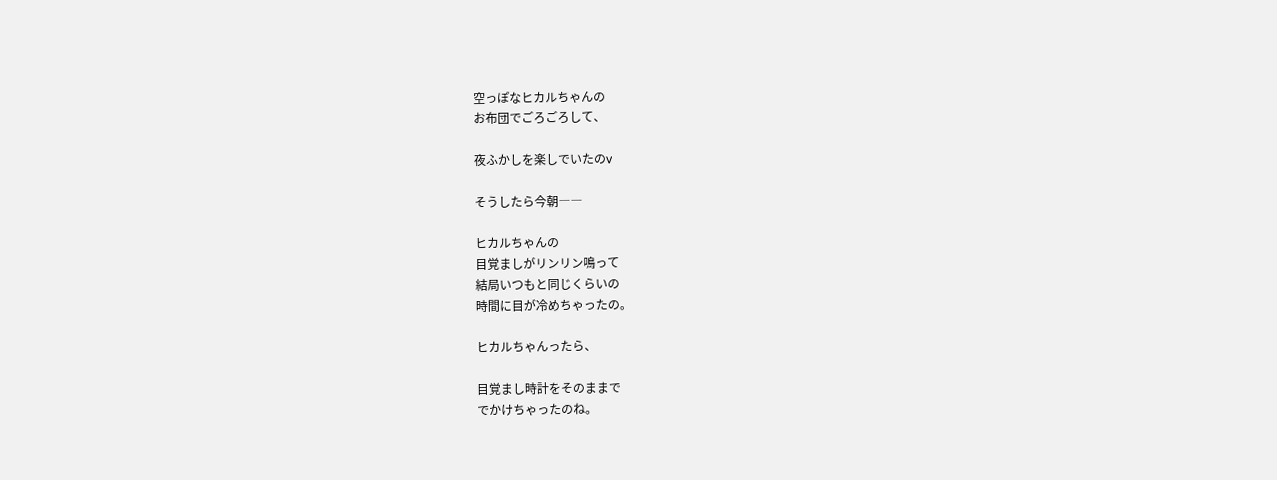空っぽなヒカルちゃんの
お布団でごろごろして、

夜ふかしを楽しでいたのv

そうしたら今朝――

ヒカルちゃんの
目覚ましがリンリン鳴って
結局いつもと同じくらいの
時間に目が冷めちゃったの。

ヒカルちゃんったら、

目覚まし時計をそのままで
でかけちゃったのね。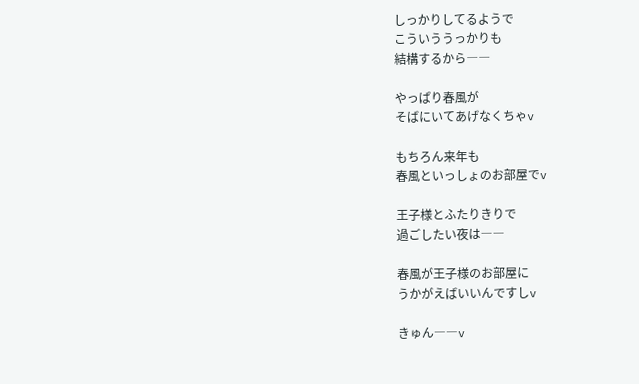しっかりしてるようで
こういううっかりも
結構するから――

やっぱり春風が
そばにいてあげなくちゃv

もちろん来年も
春風といっしょのお部屋でv

王子様とふたりきりで
過ごしたい夜は――

春風が王子様のお部屋に
うかがえばいいんですしv

きゅん――v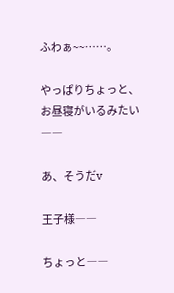ふわぁ~~……。

やっぱりちょっと、
お昼寝がいるみたい――

あ、そうだv

王子様――

ちょっと――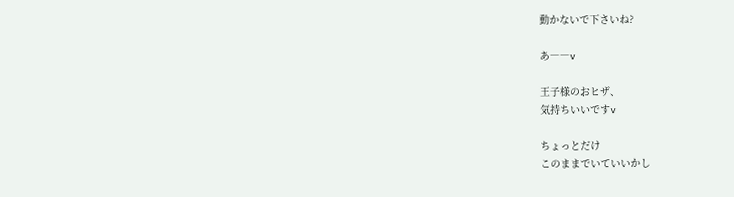動かないで下さいね?

あ――v

王子様のおヒザ、
気持ちいいですv

ちょっとだけ
このままでいていいかし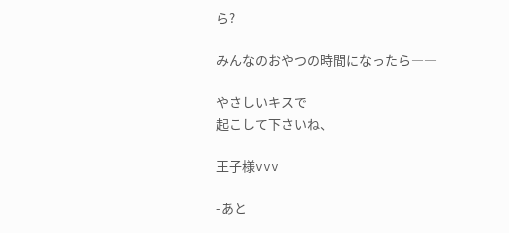ら?

みんなのおやつの時間になったら――

やさしいキスで
起こして下さいね、

王子様vvv

-あと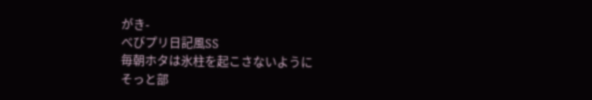がき-
べびプリ日記風SS
毎朝ホタは氷柱を起こさないように
そっと部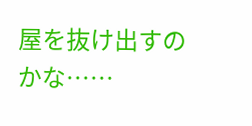屋を抜け出すのかな……